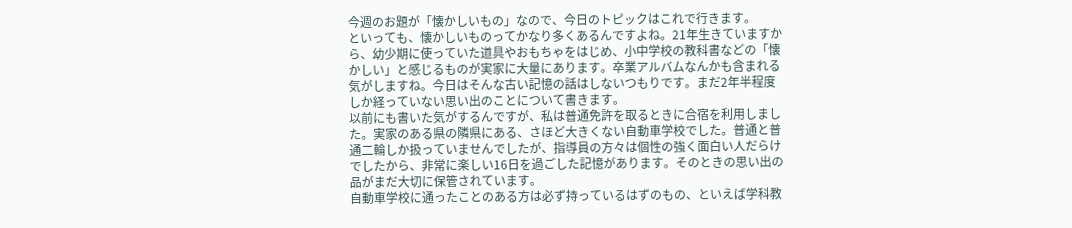今週のお題が「懐かしいもの」なので、今日のトピックはこれで行きます。
といっても、懐かしいものってかなり多くあるんですよね。21年生きていますから、幼少期に使っていた道具やおもちゃをはじめ、小中学校の教科書などの「懐かしい」と感じるものが実家に大量にあります。卒業アルバムなんかも含まれる気がしますね。今日はそんな古い記憶の話はしないつもりです。まだ2年半程度しか経っていない思い出のことについて書きます。
以前にも書いた気がするんですが、私は普通免許を取るときに合宿を利用しました。実家のある県の隣県にある、さほど大きくない自動車学校でした。普通と普通二輪しか扱っていませんでしたが、指導員の方々は個性の強く面白い人だらけでしたから、非常に楽しい16日を過ごした記憶があります。そのときの思い出の品がまだ大切に保管されています。
自動車学校に通ったことのある方は必ず持っているはずのもの、といえば学科教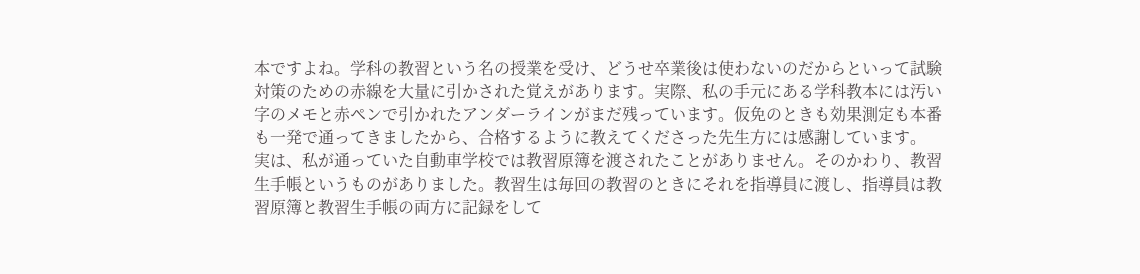本ですよね。学科の教習という名の授業を受け、どうせ卒業後は使わないのだからといって試験対策のための赤線を大量に引かされた覚えがあります。実際、私の手元にある学科教本には汚い字のメモと赤ペンで引かれたアンダーラインがまだ残っています。仮免のときも効果測定も本番も一発で通ってきましたから、合格するように教えてくださった先生方には感謝しています。
実は、私が通っていた自動車学校では教習原簿を渡されたことがありません。そのかわり、教習生手帳というものがありました。教習生は毎回の教習のときにそれを指導員に渡し、指導員は教習原簿と教習生手帳の両方に記録をして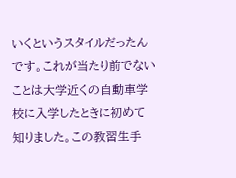いくというスタイルだったんです。これが当たり前でないことは大学近くの自動車学校に入学したときに初めて知りました。この教習生手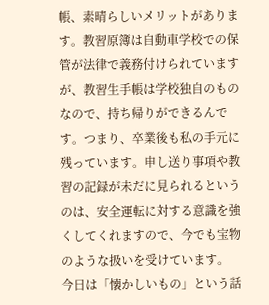帳、素晴らしいメリットがあります。教習原簿は自動車学校での保管が法律で義務付けられていますが、教習生手帳は学校独自のものなので、持ち帰りができるんです。つまり、卒業後も私の手元に残っています。申し送り事項や教習の記録が未だに見られるというのは、安全運転に対する意識を強くしてくれますので、今でも宝物のような扱いを受けています。
今日は「懐かしいもの」という話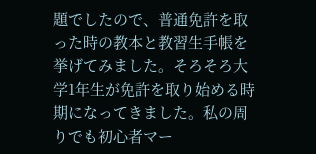題でしたので、普通免許を取った時の教本と教習生手帳を挙げてみました。そろそろ大学1年生が免許を取り始める時期になってきました。私の周りでも初心者マー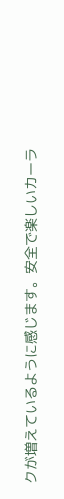クが増えているように感じます。安全で楽しいカーラ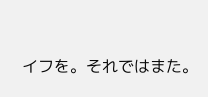イフを。それではまた。